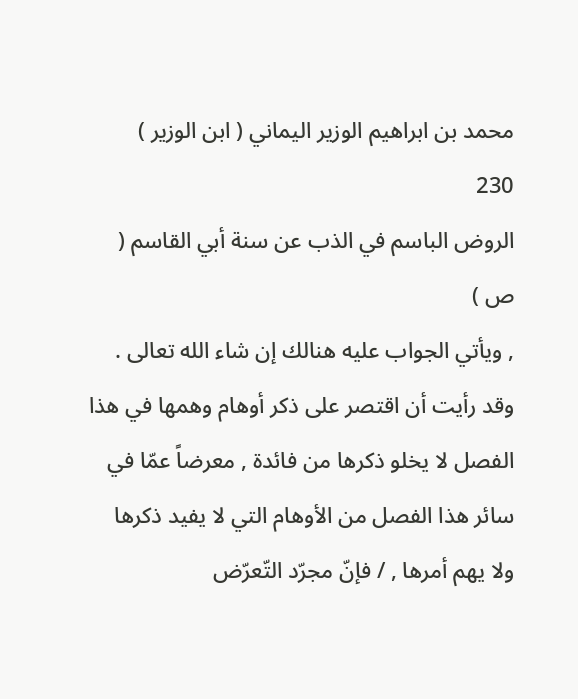محمد بن ابراهيم الوزير اليماني ( ابن الوزير )
230
الروض الباسم في الذب عن سنة أبي القاسم ( ص )
, ويأتي الجواب عليه هنالك إن شاء الله تعالى . وقد رأيت أن اقتصر على ذكر أوهام وهمها في هذا الفصل لا يخلو ذكرها من فائدة , معرضاً عمّا في سائر هذا الفصل من الأوهام التي لا يفيد ذكرها ولا يهم أمرها , / فإنّ مجرّد التّعرّض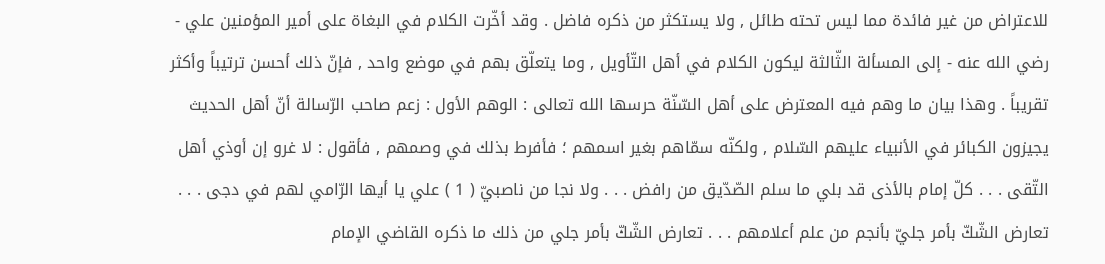للاعتراض من غير فائدة مما ليس تحته طائل , ولا يستكثر من ذكره فاضل . وقد أخّرت الكلام في البغاة على أمير المؤمنين علي - رضي الله عنه - إلى المسألة الثّالثة ليكون الكلام في أهل التّأويل , وما يتعلّق بهم في موضع واحد , فإنّ ذلك أحسن ترتيباً وأكثر تقريباً . وهذا بيان ما وهم فيه المعترض على أهل السّنّة حرسها الله تعالى : الوهم الأول : زعم صاحب الرّسالة أنّ أهل الحديث يجيزون الكبائر في الأنبياء عليهم السّلام , ولكنّه سمّاهم بغير اسمهم ؛ فأفرط بذلك في وصمهم , فأقول : لا غرو إن أوذي أهل التّقى . . . كلّ إمام بالأذى قد بلي ما سلم الصّدّيق من رافض . . . ولا نجا من ناصبيّ ( 1 ) علي يا أيها الرّامي لهم في دجى . . . تعارض الشّكّ بأمر جليّ بأنجم من علم أعلامهم . . . تعارض الشّكّ بأمر جلي من ذلك ما ذكره القاضي الإمام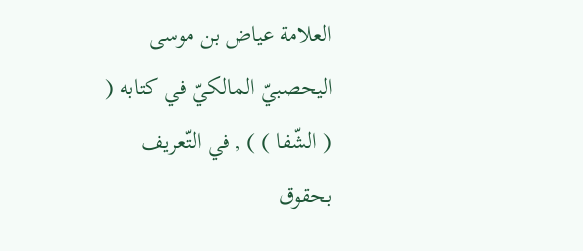العلامة عياض بن موسى اليحصبيّ المالكيّ في كتابه ( ( الشّفا ) ) , في التّعريف بحقوق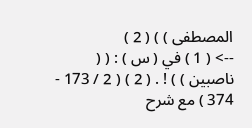المصطفى ) ) ( 2 )
--> ( 1 ) في ( س ) : ( ( ناصبين ) ) ! . ( 2 ) ( 2 / 173 - 374 ) مع شرح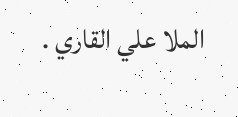الملا علي القاري .